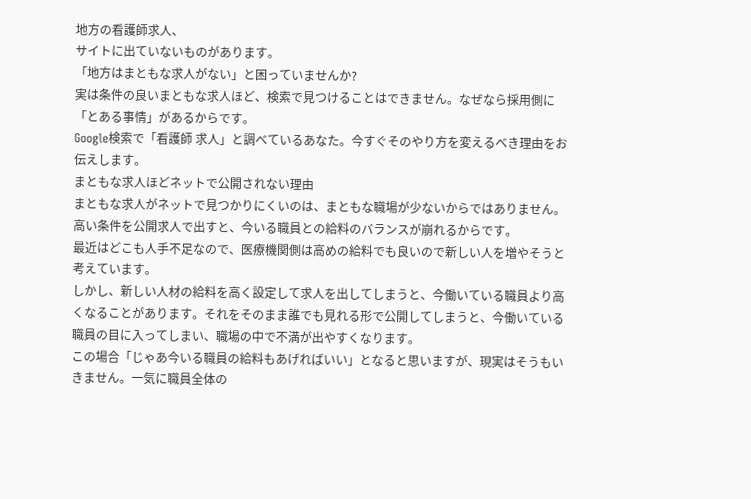地方の看護師求人、
サイトに出ていないものがあります。
「地方はまともな求人がない」と困っていませんか?
実は条件の良いまともな求人ほど、検索で見つけることはできません。なぜなら採用側に「とある事情」があるからです。
Google検索で「看護師 求人」と調べているあなた。今すぐそのやり方を変えるべき理由をお伝えします。
まともな求人ほどネットで公開されない理由
まともな求人がネットで見つかりにくいのは、まともな職場が少ないからではありません。
高い条件を公開求人で出すと、今いる職員との給料のバランスが崩れるからです。
最近はどこも人手不足なので、医療機関側は高めの給料でも良いので新しい人を増やそうと考えています。
しかし、新しい人材の給料を高く設定して求人を出してしまうと、今働いている職員より高くなることがあります。それをそのまま誰でも見れる形で公開してしまうと、今働いている職員の目に入ってしまい、職場の中で不満が出やすくなります。
この場合「じゃあ今いる職員の給料もあげればいい」となると思いますが、現実はそうもいきません。一気に職員全体の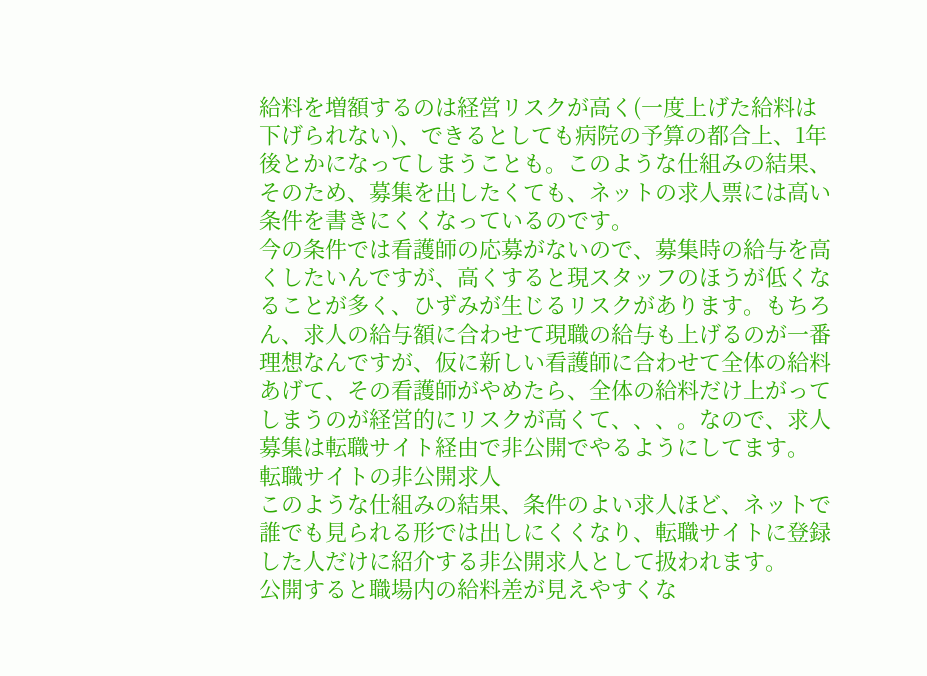給料を増額するのは経営リスクが高く(一度上げた給料は下げられない)、できるとしても病院の予算の都合上、1年後とかになってしまうことも。このような仕組みの結果、そのため、募集を出したくても、ネットの求人票には高い条件を書きにくくなっているのです。
今の条件では看護師の応募がないので、募集時の給与を高くしたいんですが、高くすると現スタッフのほうが低くなることが多く、ひずみが生じるリスクがあります。もちろん、求人の給与額に合わせて現職の給与も上げるのが一番理想なんですが、仮に新しい看護師に合わせて全体の給料あげて、その看護師がやめたら、全体の給料だけ上がってしまうのが経営的にリスクが高くて、、、。なので、求人募集は転職サイト経由で非公開でやるようにしてます。
転職サイトの非公開求人
このような仕組みの結果、条件のよい求人ほど、ネットで誰でも見られる形では出しにくくなり、転職サイトに登録した人だけに紹介する非公開求人として扱われます。
公開すると職場内の給料差が見えやすくな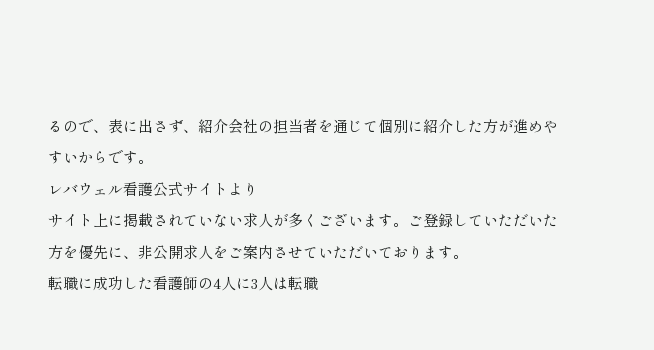るので、表に出さず、紹介会社の担当者を通じて個別に紹介した方が進めやすいからです。
レバウェル看護公式サイトより
サイト上に掲載されていない求人が多くございます。ご登録していただいた方を優先に、非公開求人をご案内させていただいております。
転職に成功した看護師の4人に3人は転職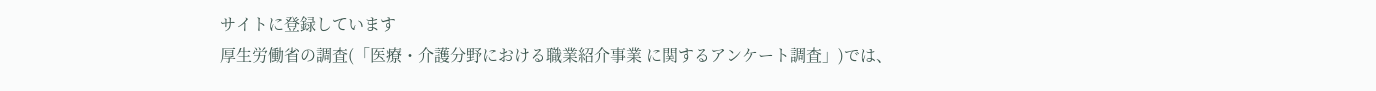サイトに登録しています
厚生労働省の調査(「医療・介護分野における職業紹介事業 に関するアンケート調査」)では、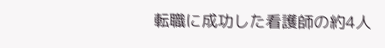転職に成功した看護師の約4人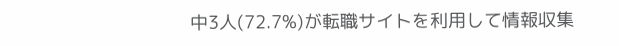中3人(72.7%)が転職サイトを利用して情報収集